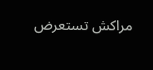مراكش تستعرض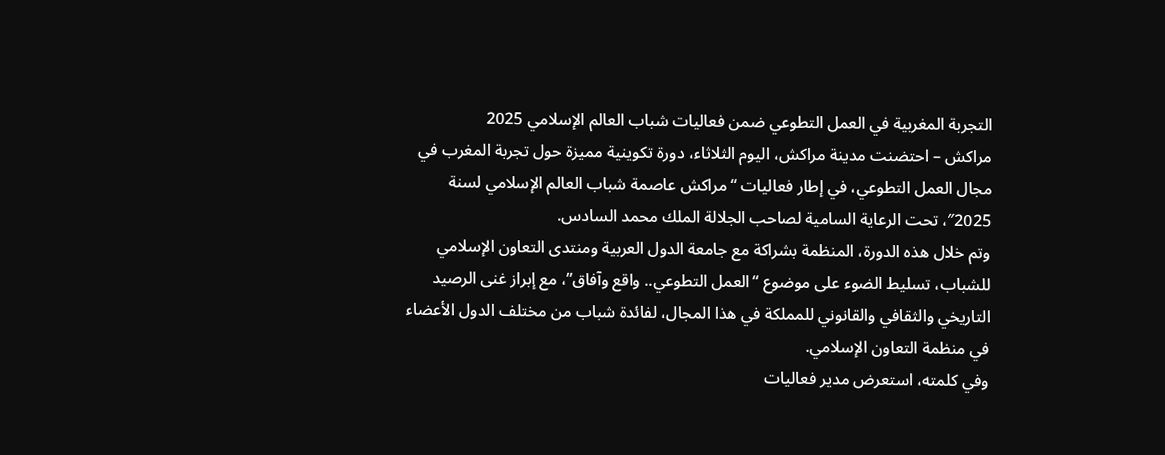التجربة المغربية في العمل التطوعي ضمن فعاليات شباب العالم الإسلامي 2025
مراكش – احتضنت مدينة مراكش، اليوم الثلاثاء، دورة تكوينية مميزة حول تجربة المغرب في مجال العمل التطوعي، في إطار فعاليات “مراكش عاصمة شباب العالم الإسلامي لسنة 2025″، تحت الرعاية السامية لصاحب الجلالة الملك محمد السادس.
وتم خلال هذه الدورة، المنظمة بشراكة مع جامعة الدول العربية ومنتدى التعاون الإسلامي للشباب، تسليط الضوء على موضوع “العمل التطوعي.. واقع وآفاق”، مع إبراز غنى الرصيد التاريخي والثقافي والقانوني للمملكة في هذا المجال، لفائدة شباب من مختلف الدول الأعضاء في منظمة التعاون الإسلامي.
وفي كلمته، استعرض مدير فعاليات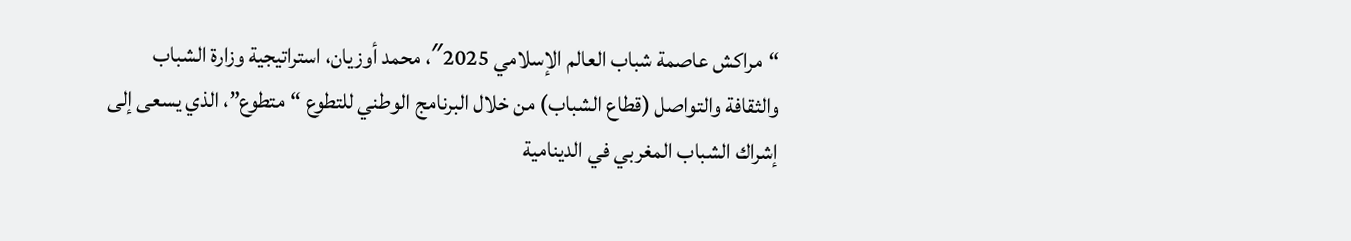“مراكش عاصمة شباب العالم الإسلامي 2025″، محمد أوزيان، استراتيجية وزارة الشباب والثقافة والتواصل (قطاع الشباب) من خلال البرنامج الوطني للتطوع “متطوع”، الذي يسعى إلى إشراك الشباب المغربي في الدينامية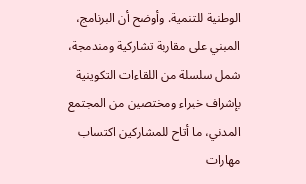الوطنية للتنمية. وأوضح أن البرنامج، المبني على مقاربة تشاركية ومندمجة، شمل سلسلة من اللقاءات التكوينية بإشراف خبراء ومختصين من المجتمع المدني، ما أتاح للمشاركين اكتساب مهارات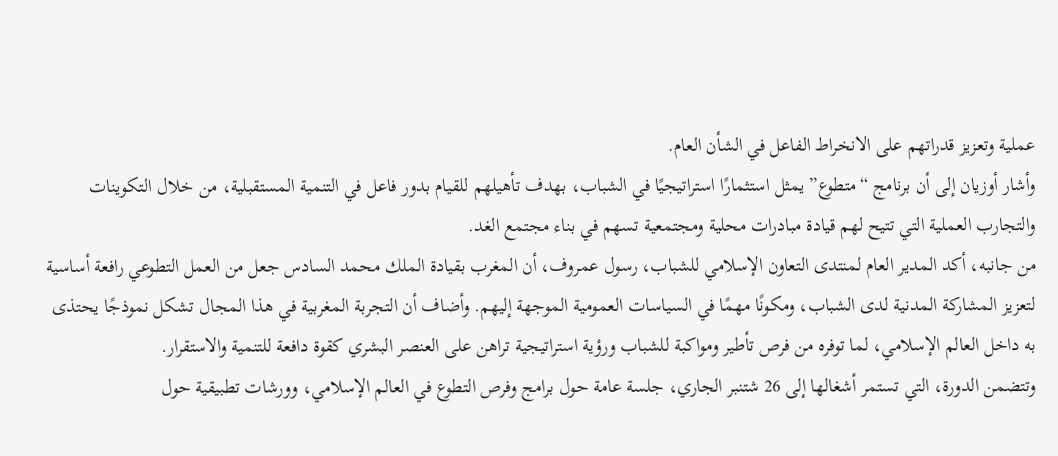عملية وتعزيز قدراتهم على الانخراط الفاعل في الشأن العام.
وأشار أوزيان إلى أن برنامج “متطوع” يمثل استثمارًا استراتيجيًا في الشباب، بهدف تأهيلهم للقيام بدور فاعل في التنمية المستقبلية، من خلال التكوينات والتجارب العملية التي تتيح لهم قيادة مبادرات محلية ومجتمعية تسهم في بناء مجتمع الغد.
من جانبه، أكد المدير العام لمنتدى التعاون الإسلامي للشباب، رسول عمروف، أن المغرب بقيادة الملك محمد السادس جعل من العمل التطوعي رافعة أساسية لتعزيز المشاركة المدنية لدى الشباب، ومكونًا مهمًا في السياسات العمومية الموجهة إليهم. وأضاف أن التجربة المغربية في هذا المجال تشكل نموذجًا يحتذى به داخل العالم الإسلامي، لما توفره من فرص تأطير ومواكبة للشباب ورؤية استراتيجية تراهن على العنصر البشري كقوة دافعة للتنمية والاستقرار.
وتتضمن الدورة، التي تستمر أشغالها إلى 26 شتنبر الجاري، جلسة عامة حول برامج وفرص التطوع في العالم الإسلامي، وورشات تطبيقية حول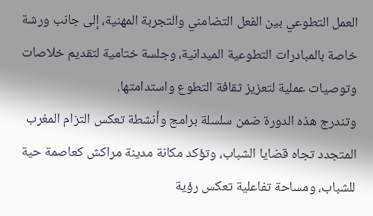العمل التطوعي بين الفعل التضامني والتجربة المهنية، إلى جانب ورشة خاصة بالمبادرات التطوعية الميدانية، وجلسة ختامية لتقديم خلاصات وتوصيات عملية لتعزيز ثقافة التطوع واستدامتها.
وتندرج هذه الدورة ضمن سلسلة برامج وأنشطة تعكس التزام المغرب المتجدد تجاه قضايا الشباب، وتؤكد مكانة مدينة مراكش كعاصمة حية للشباب، ومساحة تفاعلية تعكس رؤية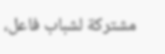مشتركة لشباب فاعل،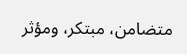متضامن، مبتكر، ومؤثر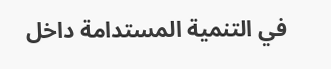في التنمية المستدامة داخل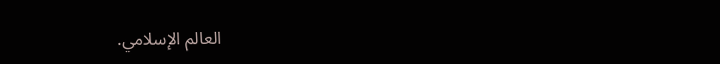العالم الإسلامي.